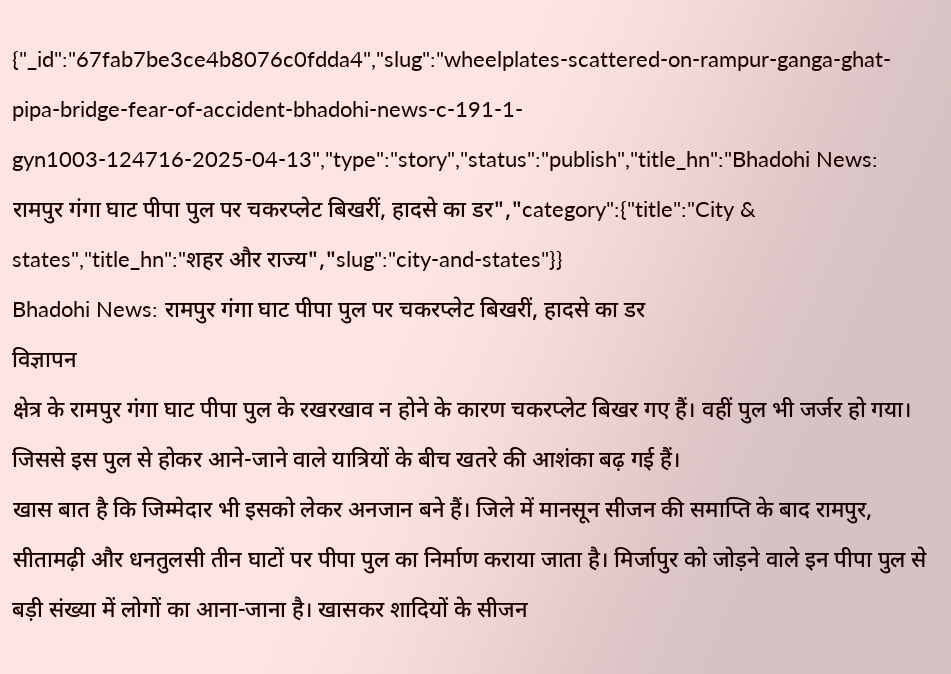{"_id":"67fab7be3ce4b8076c0fdda4","slug":"wheelplates-scattered-on-rampur-ganga-ghat-pipa-bridge-fear-of-accident-bhadohi-news-c-191-1-gyn1003-124716-2025-04-13","type":"story","status":"publish","title_hn":"Bhadohi News: रामपुर गंगा घाट पीपा पुल पर चकरप्लेट बिखरीं, हादसे का डर","category":{"title":"City & states","title_hn":"शहर और राज्य","slug":"city-and-states"}}
Bhadohi News: रामपुर गंगा घाट पीपा पुल पर चकरप्लेट बिखरीं, हादसे का डर
विज्ञापन
क्षेत्र के रामपुर गंगा घाट पीपा पुल के रखरखाव न होने के कारण चकरप्लेट बिखर गए हैं। वहीं पुल भी जर्जर हो गया। जिससे इस पुल से होकर आने-जाने वाले यात्रियों के बीच खतरे की आशंका बढ़ गई हैं।
खास बात है कि जिम्मेदार भी इसको लेकर अनजान बने हैं। जिले में मानसून सीजन की समाप्ति के बाद रामपुर, सीतामढ़ी और धनतुलसी तीन घाटों पर पीपा पुल का निर्माण कराया जाता है। मिर्जापुर को जोड़ने वाले इन पीपा पुल से बड़ी संख्या में लोगों का आना-जाना है। खासकर शादियों के सीजन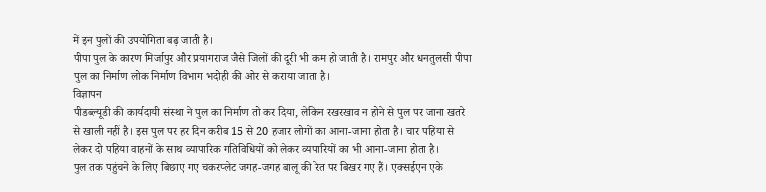में इन पुलों की उपयोगिता बढ़ जाती है।
पीपा पुल के कारण मिर्जापुर और प्रयागराज जैसे जिलों की दूरी भी कम हो जाती है। रामपुर और धनतुलसी पीपा पुल का निर्माण लोक निर्माण विभाग भदोही की ओर से कराया जाता है।
विज्ञापन
पीडब्ल्यूडी की कार्यदायी संस्था ने पुल का निर्माण तो कर दिया, लेकिन रखरखाव न होने से पुल पर जाना खतरे से खाली नहीं है। इस पुल पर हर दिन करीब 15 से 20 हजार लोगों का आना-जाना होता है। चार पहिया से लेकर दो पहिया वाहनों के साथ व्यापारिक गतिविधियों को लेकर व्यपारियों का भी आना-जाना होता है।
पुल तक पहुंचने के लिए बिछाए गए चकरप्लेट जगह-जगह बालू की रेत पर बिखर गए हैं। एक्सईएन एके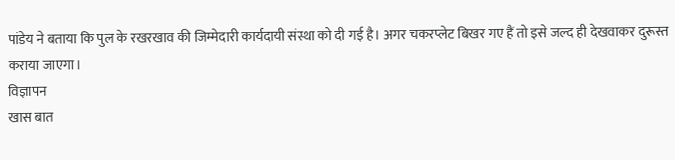पांडेय ने बताया कि पुल के रखरखाव की जिम्मेदारी कार्यदायी संस्था को दी गई है। अगर चकरप्लेट बिखर गए हैं तो इसे जल्द ही देखवाकर दुरूस्त कराया जाएगा।
विज्ञापन
खास बात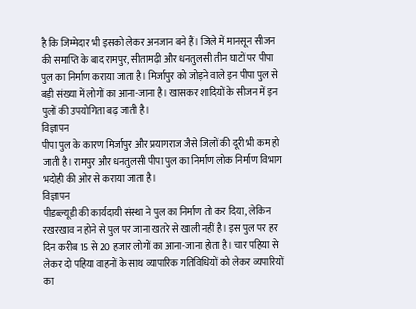है कि जिम्मेदार भी इसको लेकर अनजान बने हैं। जिले में मानसून सीजन की समाप्ति के बाद रामपुर, सीतामढ़ी और धनतुलसी तीन घाटों पर पीपा पुल का निर्माण कराया जाता है। मिर्जापुर को जोड़ने वाले इन पीपा पुल से बड़ी संख्या में लोगों का आना-जाना है। खासकर शादियों के सीजन में इन पुलों की उपयोगिता बढ़ जाती है।
विज्ञापन
पीपा पुल के कारण मिर्जापुर और प्रयागराज जैसे जिलों की दूरी भी कम हो जाती है। रामपुर और धनतुलसी पीपा पुल का निर्माण लोक निर्माण विभाग भदोही की ओर से कराया जाता है।
विज्ञापन
पीडब्ल्यूडी की कार्यदायी संस्था ने पुल का निर्माण तो कर दिया, लेकिन रखरखाव न होने से पुल पर जाना खतरे से खाली नहीं है। इस पुल पर हर दिन करीब 15 से 20 हजार लोगों का आना-जाना होता है। चार पहिया से लेकर दो पहिया वाहनों के साथ व्यापारिक गतिविधियों को लेकर व्यपारियों का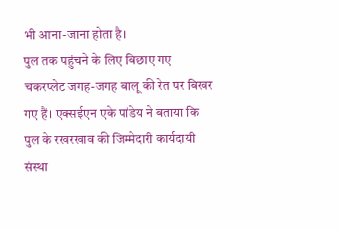भी आना-जाना होता है।
पुल तक पहुंचने के लिए बिछाए गए चकरप्लेट जगह-जगह बालू की रेत पर बिखर गए हैं। एक्सईएन एके पांडेय ने बताया कि पुल के रखरखाव की जिम्मेदारी कार्यदायी संस्था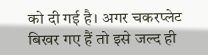को दी गई है। अगर चकरप्लेट बिखर गए हैं तो इसे जल्द ही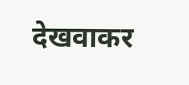देखवाकर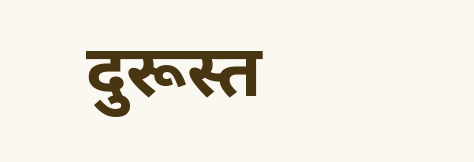दुरूस्त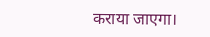कराया जाएगा।